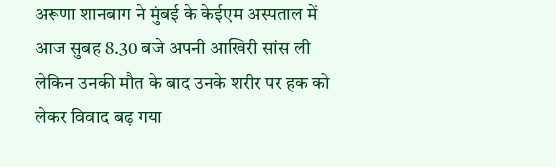अरूणा शानबाग ने मुंबई के केईएम अस्पताल में आज सुबह 8.30 बजे अपनी आखिरी सांस ली लेकिन उनकी मौत के बाद उनके शरीर पर हक को लेकर विवाद बढ़ गया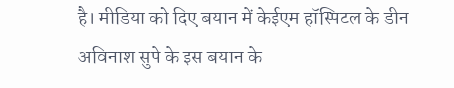है। मीडिया को दिए बयान में केईएम हॉस्पिटल के डीन अविनाश सुपे के इस बयान के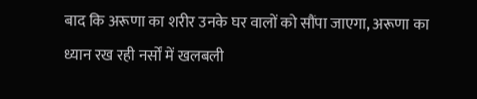बाद कि अरूणा का शरीर उनके घर वालों को सौंपा जाएगा, अरूणा का ध्यान रख रही नर्सों में खलबली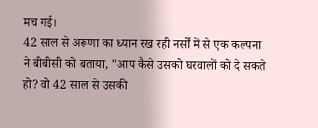मच गई।
42 साल से अरूणा का ध्यान रख रही नर्सों में से एक कल्पना ने बीबीसी को बताया, "आप कैसे उसको घरवालों को दे सकते हो? वो 42 साल से उसकी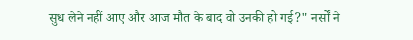सुध लेने नहीं आए और आज मौत के बाद वो उनकी हो गई?" नर्सों ने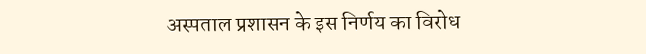अस्पताल प्रशासन के इस निर्णय का विरोध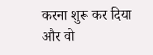करना शुरू कर दिया और वो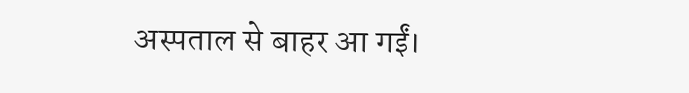अस्पताल से बाहर आ गईं।